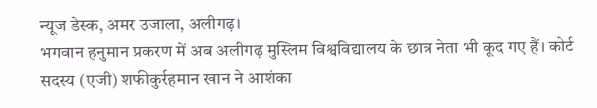न्यूज डेस्क, अमर उजाला, अलीगढ़।
भगवान हनुमान प्रकरण में अब अलीगढ़ मुस्लिम विश्वविद्यालय के छात्र नेता भी कूद गए हैं। कोर्ट सदस्य (एजी) शफीकुर्रहमान खान ने आशंका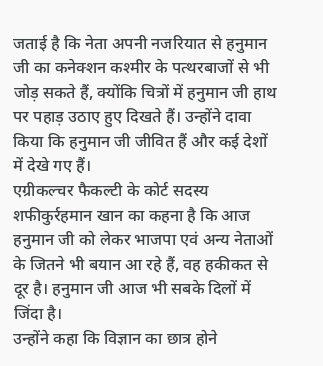जताई है कि नेता अपनी नजरियात से हनुमान जी का कनेक्शन कश्मीर के पत्थरबाजों से भी जोड़ सकते हैं, क्योंकि चित्रों में हनुमान जी हाथ पर पहाड़ उठाए हुए दिखते हैं। उन्होंने दावा किया कि हनुमान जी जीवित हैं और कई देशों में देखे गए हैं।
एग्रीकल्चर फैकल्टी के कोर्ट सदस्य शफीकुर्रहमान खान का कहना है कि आज हनुमान जी को लेकर भाजपा एवं अन्य नेताओं के जितने भी बयान आ रहे हैं, वह हकीकत से दूर है। हनुमान जी आज भी सबके दिलों में जिंदा है।
उन्होंने कहा कि विज्ञान का छात्र होने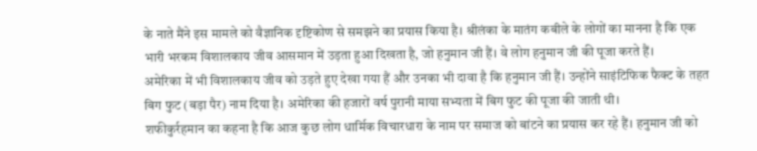के नाते मैंने इस मामले को वैज्ञानिक दृष्टिकोण से समझने का प्रयास किया है। श्रीलंका के मातंग कबीले के लोगों का मानना है कि एक भारी भरकम विशालकाय जीव आसमान में उड़ता हुआ दिखता है, जो हनुमान जी हैं। वे लोग हनुमान जी की पूजा करते हैं।
अमेरिका में भी विशालकाय जीव को उड़ते हुए देखा गया हैं और उनका भी दावा है कि हनुमान जी हैं। उन्होंने साइंटिफिक फैक्ट के तहत बिग फुट (बड़ा पैर) नाम दिया है। अमेरिका की हजारों वर्ष पुरानी माया सभ्यता में बिग फुट की पूजा की जाती थी।
शफीकुर्रहमान का कहना है कि आज कुछ लोग धार्मिक विचारधारा के नाम पर समाज को बांटने का प्रयास कर रहे हैं। हनुमान जी को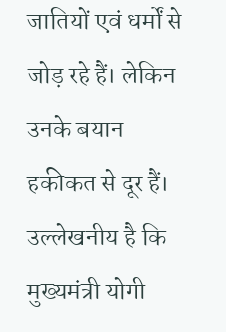जातियों एवं धर्मों से जोड़ रहे हैं। लेकिन उनके बयान हकीकत से दूर हैं।
उल्लेखनीय है कि मुख्यमंत्री योगी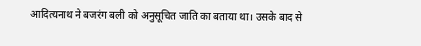आदित्यनाथ ने बजरंग बली को अनुसूचित जाति का बताया था। उसके बाद से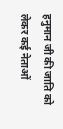हनुमान जी की जाति को लेकर कई नेताओं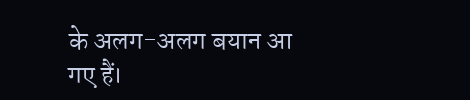के अलग-अलग बयान आ गए हैं।